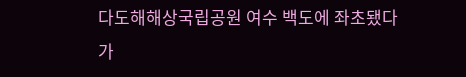다도해해상국립공원 여수 백도에 좌초됐다가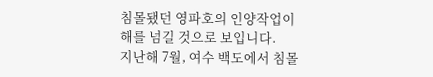침몰됐던 영파호의 인양작업이
해를 넘길 것으로 보입니다.
지난해 7월, 여수 백도에서 침몰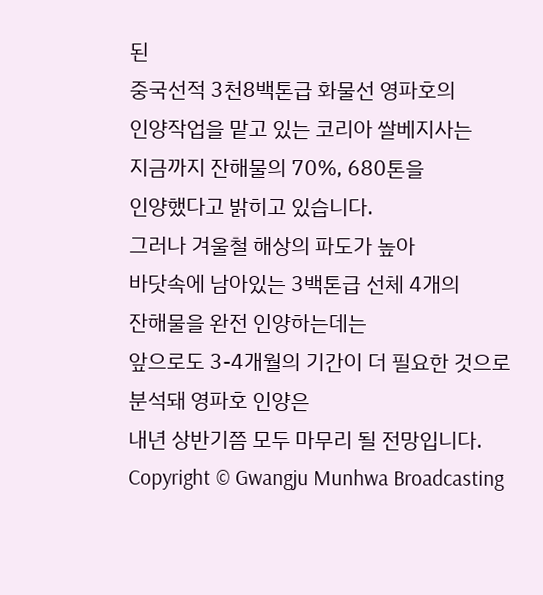된
중국선적 3천8백톤급 화물선 영파호의
인양작업을 맡고 있는 코리아 쌀베지사는
지금까지 잔해물의 70%, 680톤을
인양했다고 밝히고 있습니다.
그러나 겨울철 해상의 파도가 높아
바닷속에 남아있는 3백톤급 선체 4개의
잔해물을 완전 인양하는데는
앞으로도 3-4개월의 기간이 더 필요한 것으로
분석돼 영파호 인양은
내년 상반기쯤 모두 마무리 될 전망입니다.
Copyright © Gwangju Munhwa Broadcasting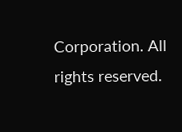Corporation. All rights reserved.